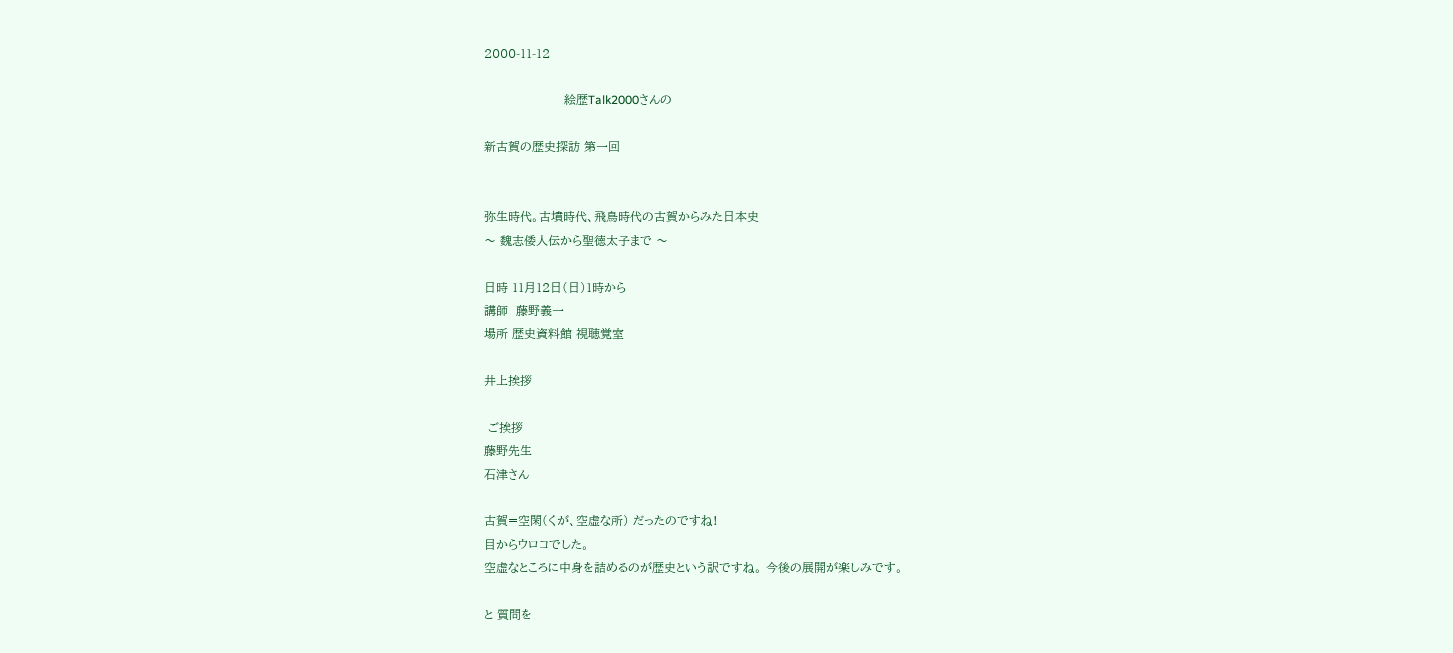2000-11-12

                    絵歴Talk2000さんの

新古賀の歴史探訪 第一回


弥生時代。古墳時代、飛鳥時代の古賀からみた日本史
〜 魏志倭人伝から聖徳太子まで 〜

日時 11月12日(日)1時から
講師  藤野義一
場所 歴史資料館 視聴覚室

井上挨拶

 ご挨拶
藤野先生
石津さん

古賀=空閑(くが、空虚な所) だったのですね!
目からウロコでした。
空虚なところに中身を詰めるのが歴史という訳ですね。 今後の展開が楽しみです。

と 質問を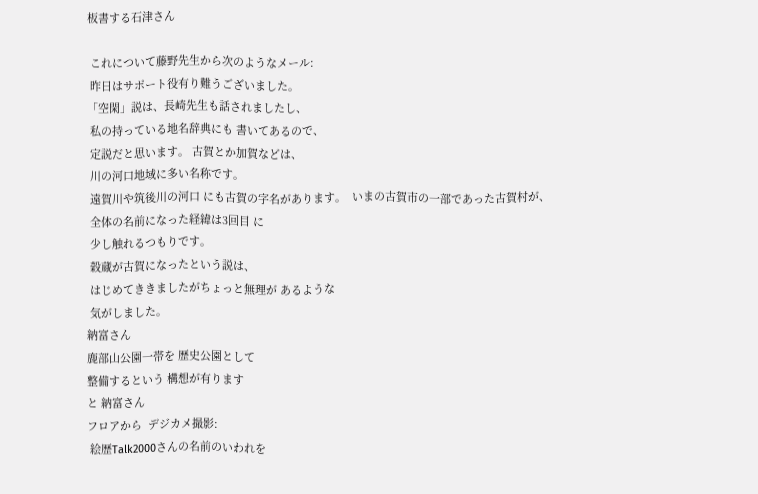板書する石津さん

 これについて藤野先生から次のようなメール:
 昨日はサポート役有り難うございました。
「空閑」説は、長崎先生も話されましたし、
 私の持っている地名辞典にも 書いてあるので、
 定説だと思います。 古賀とか加賀などは、
 川の河口地域に多い名称です。
 遠賀川や筑後川の河口 にも古賀の字名があります。  いまの古賀市の一部であった古賀村が、
 全体の名前になった経緯は3回目 に
 少し触れるつもりです。
 穀蔵が古賀になったという説は、
 はじめてききましたがちょっと無理が あるような
 気がしました。
納富さん
鹿部山公園一帯を 歴史公園として
整備するという 構想が有ります
と 納富さん
フロアから  デジカメ撮影:
 絵歴Talk2000さんの名前のいわれを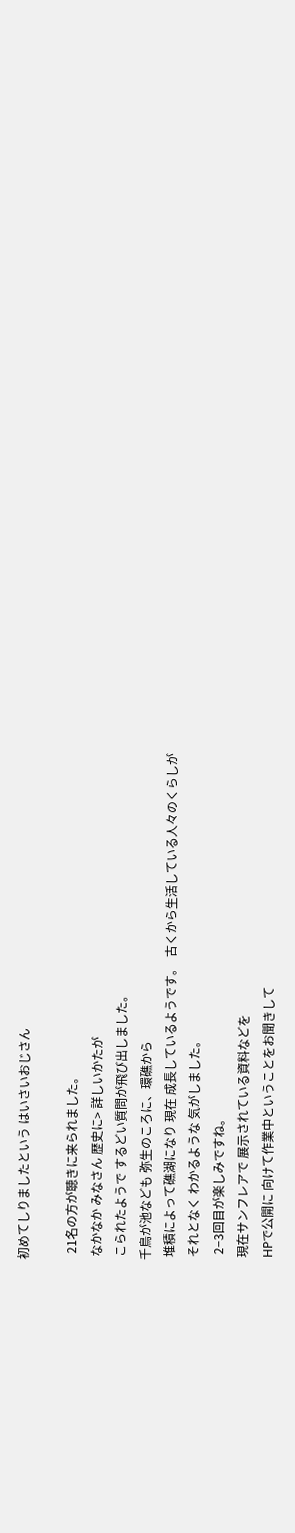初めてしりましたという はいさいおじさん

  21名の方が聴きに来られました。
 なかなか みなさん 歴史に> 詳しいかたが
 こられたようで するどい質問が飛び出しました。
千鳥が池なども 弥生のころに、環礁から
 堆積によって礁湖になり 現在 成長しているようです。  古くから生活している人々のくらしが
 それとなく わかるような 気がしました。
  2−3回目が楽しみですね。
 現在サンフレアで 展示されている資料などを
 HPで公開に 向けて作業中ということをお聞きして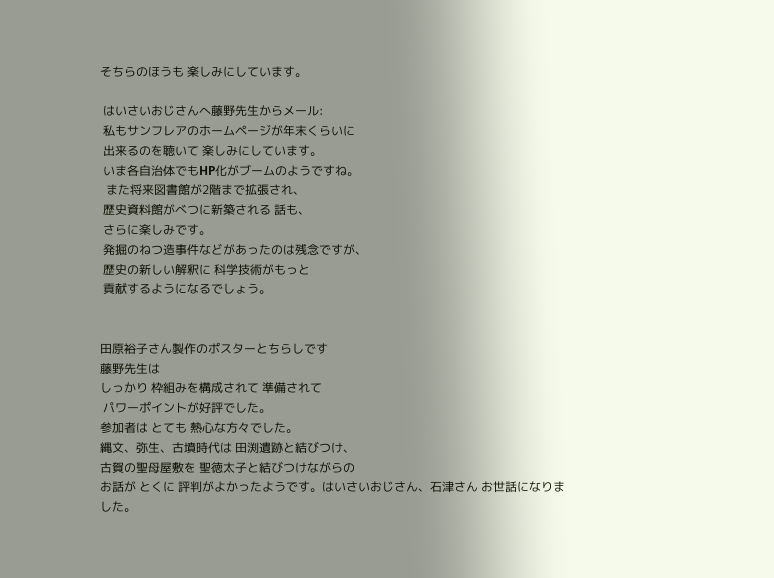そちらのほうも 楽しみにしています。

 はいさいおじさんへ藤野先生からメール:
 私もサンフレアのホームページが年末くらいに
 出来るのを聴いて 楽しみにしています。
 いま各自治体でもHP化がブームのようですね。
  また将来図書館が2階まで拡張され、
 歴史資料館がべつに新築される 話も、
 さらに楽しみです。
 発掘のねつ造事件などがあったのは残念ですが、
 歴史の新しい解釈に 科学技術がもっと
 貢献するようになるでしょう。


田原裕子さん製作のポスターとちらしです
藤野先生は
しっかり 枠組みを構成されて 準備されて
 パワーポイントが好評でした。
参加者は とても 熱心な方々でした。
縄文、弥生、古墳時代は 田渕遺跡と結びつけ、
古賀の聖母屋敷を 聖徳太子と結びつけながらの
お話が とくに 評判がよかったようです。はいさいおじさん、石津さん お世話になりました。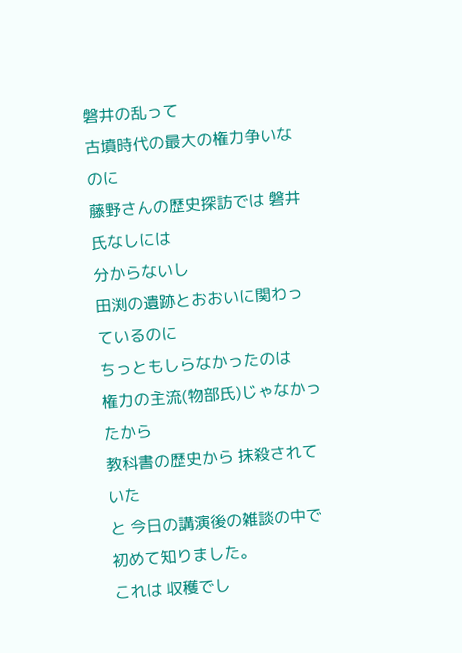磐井の乱って
古墳時代の最大の権力争いなのに
藤野さんの歴史探訪では 磐井氏なしには
分からないし
田渕の遺跡とおおいに関わっているのに
ちっともしらなかったのは
権力の主流(物部氏)じゃなかったから
教科書の歴史から 抹殺されていた
と 今日の講演後の雑談の中で初めて知りました。
これは 収穫でし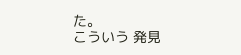た。
こういう 発見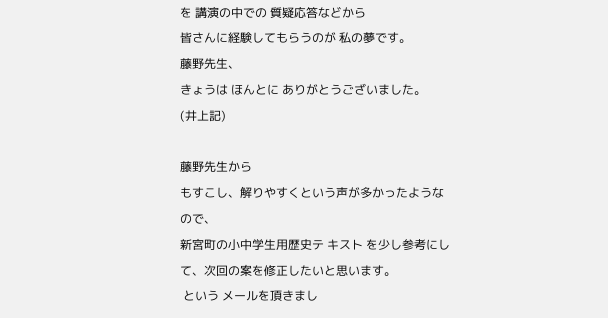を 講演の中での 質疑応答などから
皆さんに経験してもらうのが 私の夢です。
藤野先生、
きょうは ほんとに ありがとうございました。
(井上記)

藤野先生から
もすこし、解りやすくという声が多かったようなので、
新宮町の小中学生用歴史テ キスト を少し参考にして、次回の案を修正したいと思います。
 という メールを頂きまし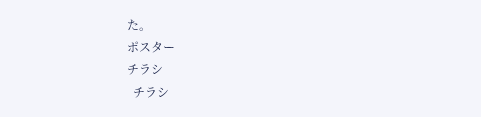た。
ポスター
チラシ
  チラシ